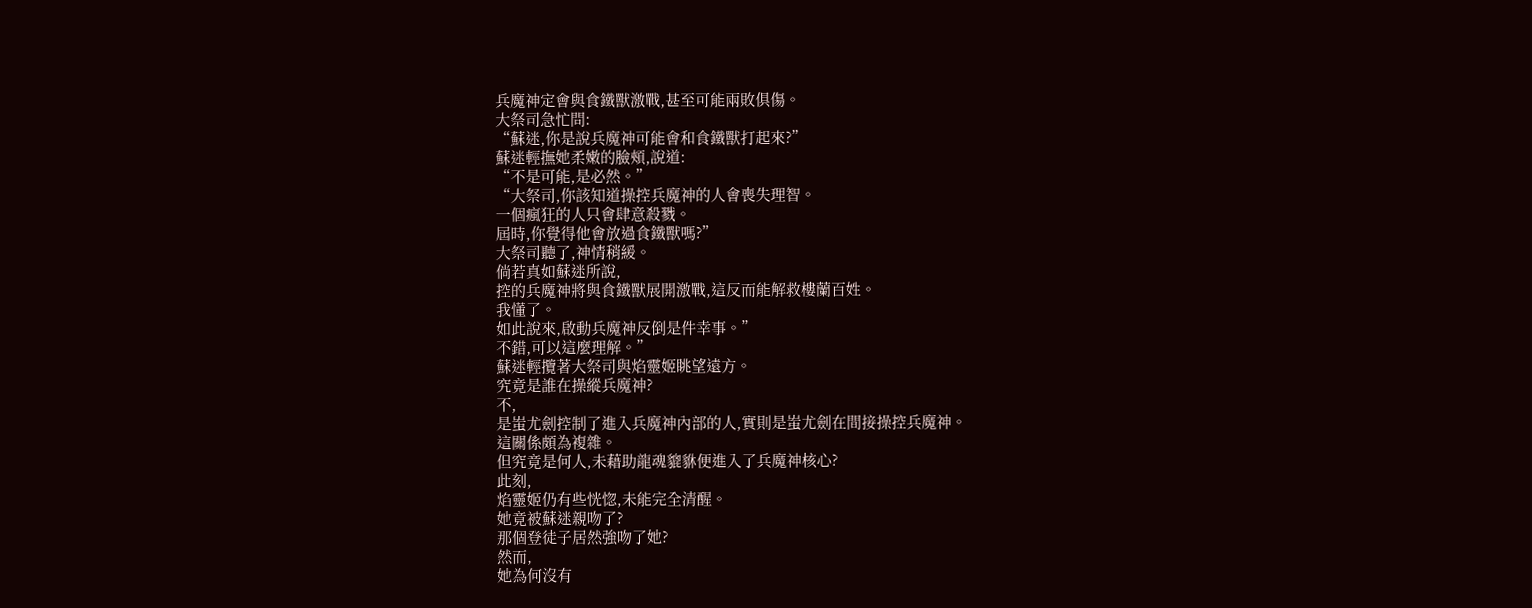兵魔神定會與食鐵獸激戰,甚至可能兩敗俱傷。
大祭司急忙問:
“蘇迷,你是說兵魔神可能會和食鐵獸打起來?”
蘇迷輕撫她柔嫩的臉頰,說道:
“不是可能,是必然。”
“大祭司,你該知道操控兵魔神的人會喪失理智。
一個瘋狂的人只會肆意殺戮。
屆時,你覺得他會放過食鐵獸嗎?”
大祭司聽了,神情稍緩。
倘若真如蘇迷所說,
控的兵魔神將與食鐵獸展開激戰,這反而能解救樓蘭百姓。
我懂了。
如此說來,啟動兵魔神反倒是件幸事。”
不錯,可以這麼理解。”
蘇迷輕攬著大祭司與焰靈姬眺望遠方。
究竟是誰在操縱兵魔神?
不,
是蚩尤劍控制了進入兵魔神內部的人,實則是蚩尤劍在間接操控兵魔神。
這關係頗為複雜。
但究竟是何人,未藉助龍魂貔貅便進入了兵魔神核心?
此刻,
焰靈姬仍有些恍惚,未能完全清醒。
她竟被蘇迷親吻了?
那個登徒子居然強吻了她?
然而,
她為何沒有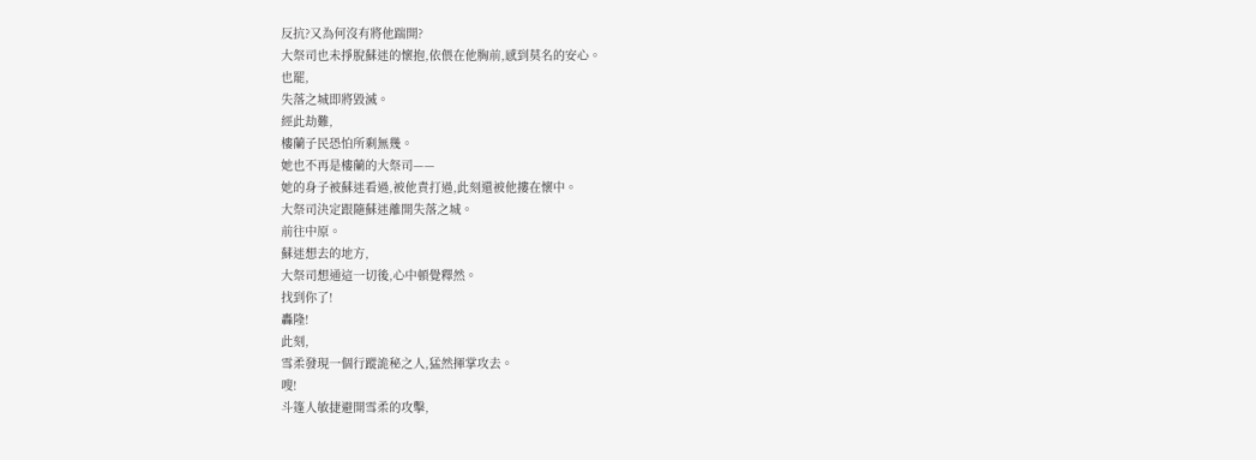反抗?又為何沒有將他踹開?
大祭司也未掙脫蘇迷的懷抱,依偎在他胸前,感到莫名的安心。
也罷,
失落之城即將毀滅。
經此劫難,
樓蘭子民恐怕所剩無幾。
她也不再是樓蘭的大祭司——
她的身子被蘇迷看過,被他責打過,此刻還被他摟在懷中。
大祭司決定跟隨蘇迷離開失落之城。
前往中原。
蘇迷想去的地方,
大祭司想通這一切後,心中頓覺釋然。
找到你了!
轟隆!
此刻,
雪柔發現一個行蹤詭秘之人,猛然揮掌攻去。
嗖!
斗篷人敏捷避開雪柔的攻擊,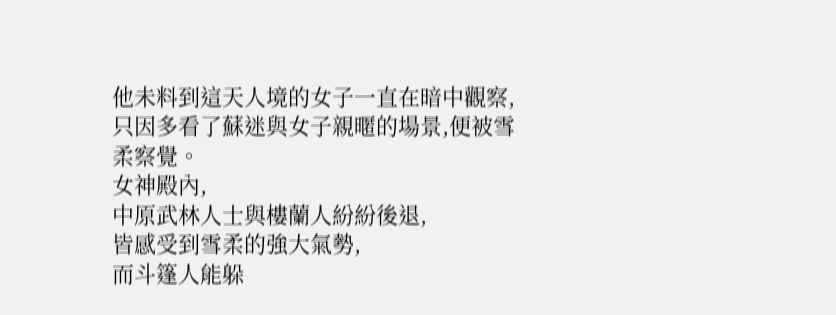他未料到這天人境的女子一直在暗中觀察,只因多看了蘇迷與女子親暱的場景,便被雪柔察覺。
女神殿內,
中原武林人士與樓蘭人紛紛後退,
皆感受到雪柔的強大氣勢,
而斗篷人能躲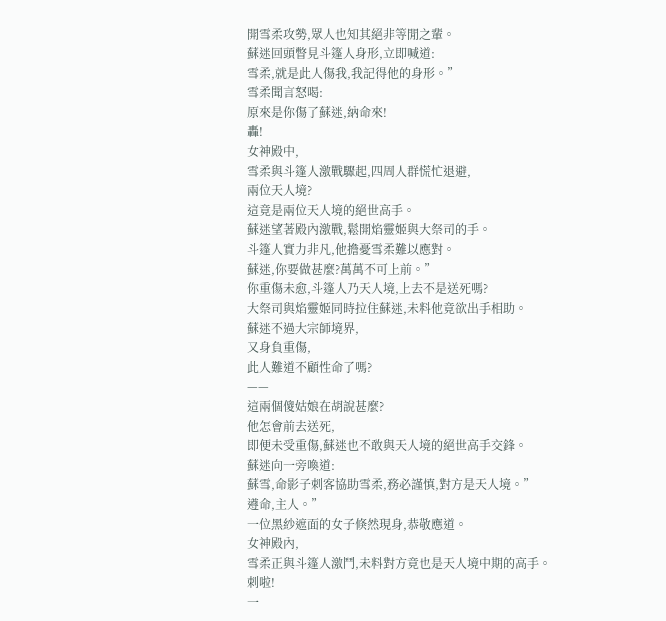開雪柔攻勢,眾人也知其絕非等閒之輩。
蘇迷回頭瞥見斗篷人身形,立即喊道:
雪柔,就是此人傷我,我記得他的身形。”
雪柔聞言怒喝:
原來是你傷了蘇迷,納命來!
轟!
女神殿中,
雪柔與斗篷人激戰驟起,四周人群慌忙退避,
兩位天人境?
這竟是兩位天人境的絕世高手。
蘇迷望著殿內激戰,鬆開焰靈姬與大祭司的手。
斗篷人實力非凡,他擔憂雪柔難以應對。
蘇迷,你要做甚麼?萬萬不可上前。”
你重傷未愈,斗篷人乃天人境,上去不是送死嗎?
大祭司與焰靈姬同時拉住蘇迷,未料他竟欲出手相助。
蘇迷不過大宗師境界,
又身負重傷,
此人難道不顧性命了嗎?
——
這兩個傻姑娘在胡說甚麼?
他怎會前去送死,
即便未受重傷,蘇迷也不敢與天人境的絕世高手交鋒。
蘇迷向一旁喚道:
蘇雪,命影子刺客協助雪柔,務必謹慎,對方是天人境。”
遵命,主人。”
一位黑紗遮面的女子倏然現身,恭敬應道。
女神殿內,
雪柔正與斗篷人激鬥,未料對方竟也是天人境中期的高手。
刺啦!
一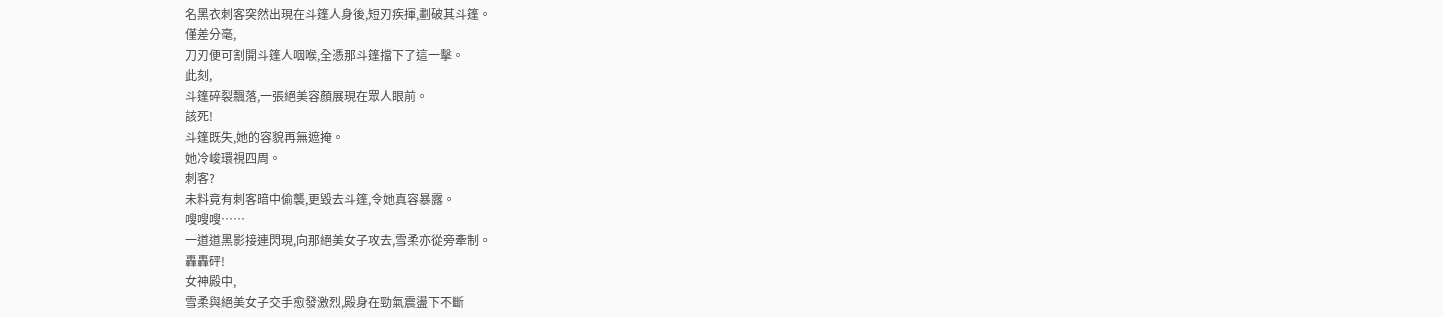名黑衣刺客突然出現在斗篷人身後,短刃疾揮,劃破其斗篷。
僅差分毫,
刀刃便可割開斗篷人咽喉,全憑那斗篷擋下了這一擊。
此刻,
斗篷碎裂飄落,一張絕美容顏展現在眾人眼前。
該死!
斗篷既失,她的容貌再無遮掩。
她冷峻環視四周。
刺客?
未料竟有刺客暗中偷襲,更毀去斗篷,令她真容暴露。
嗖嗖嗖……
一道道黑影接連閃現,向那絕美女子攻去,雪柔亦從旁牽制。
轟轟砰!
女神殿中,
雪柔與絕美女子交手愈發激烈,殿身在勁氣震盪下不斷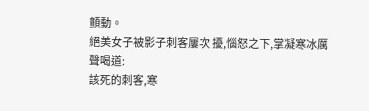顫動。
絕美女子被影子刺客屢次 擾,惱怒之下,掌凝寒冰厲聲喝道:
該死的刺客,寒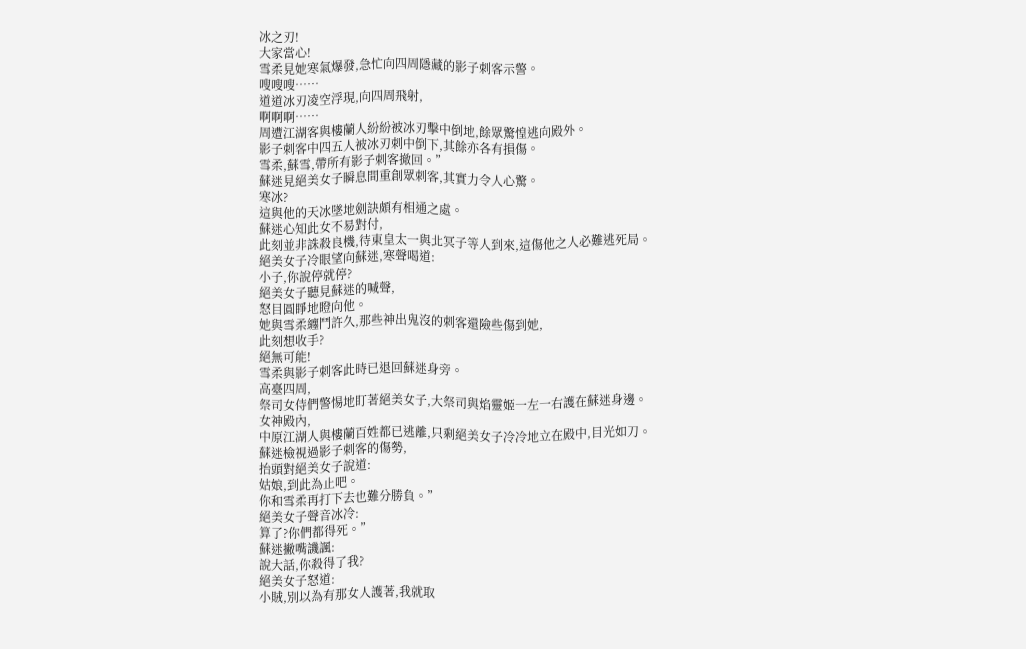冰之刃!
大家當心!
雪柔見她寒氣爆發,急忙向四周隱藏的影子刺客示警。
嗖嗖嗖……
道道冰刃凌空浮現,向四周飛射,
啊啊啊……
周遭江湖客與樓蘭人紛紛被冰刃擊中倒地,餘眾驚惶逃向殿外。
影子刺客中四五人被冰刃刺中倒下,其餘亦各有損傷。
雪柔,蘇雪,帶所有影子刺客撤回。”
蘇迷見絕美女子瞬息間重創眾刺客,其實力令人心驚。
寒冰?
這與他的天冰墜地劍訣頗有相通之處。
蘇迷心知此女不易對付,
此刻並非誅殺良機,待東皇太一與北冥子等人到來,這傷他之人必難逃死局。
絕美女子冷眼望向蘇迷,寒聲喝道:
小子,你說停就停?
絕美女子聽見蘇迷的喊聲,
怒目圓睜地瞪向他。
她與雪柔纏鬥許久,那些神出鬼沒的刺客還險些傷到她,
此刻想收手?
絕無可能!
雪柔與影子刺客此時已退回蘇迷身旁。
高臺四周,
祭司女侍們警惕地盯著絕美女子,大祭司與焰靈姬一左一右護在蘇迷身邊。
女神殿內,
中原江湖人與樓蘭百姓都已逃離,只剩絕美女子冷冷地立在殿中,目光如刀。
蘇迷檢視過影子刺客的傷勢,
抬頭對絕美女子說道:
姑娘,到此為止吧。
你和雪柔再打下去也難分勝負。”
絕美女子聲音冰冷:
算了?你們都得死。”
蘇迷撇嘴譏諷:
說大話,你殺得了我?
絕美女子怒道:
小賊,別以為有那女人護著,我就取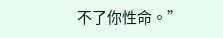不了你性命。”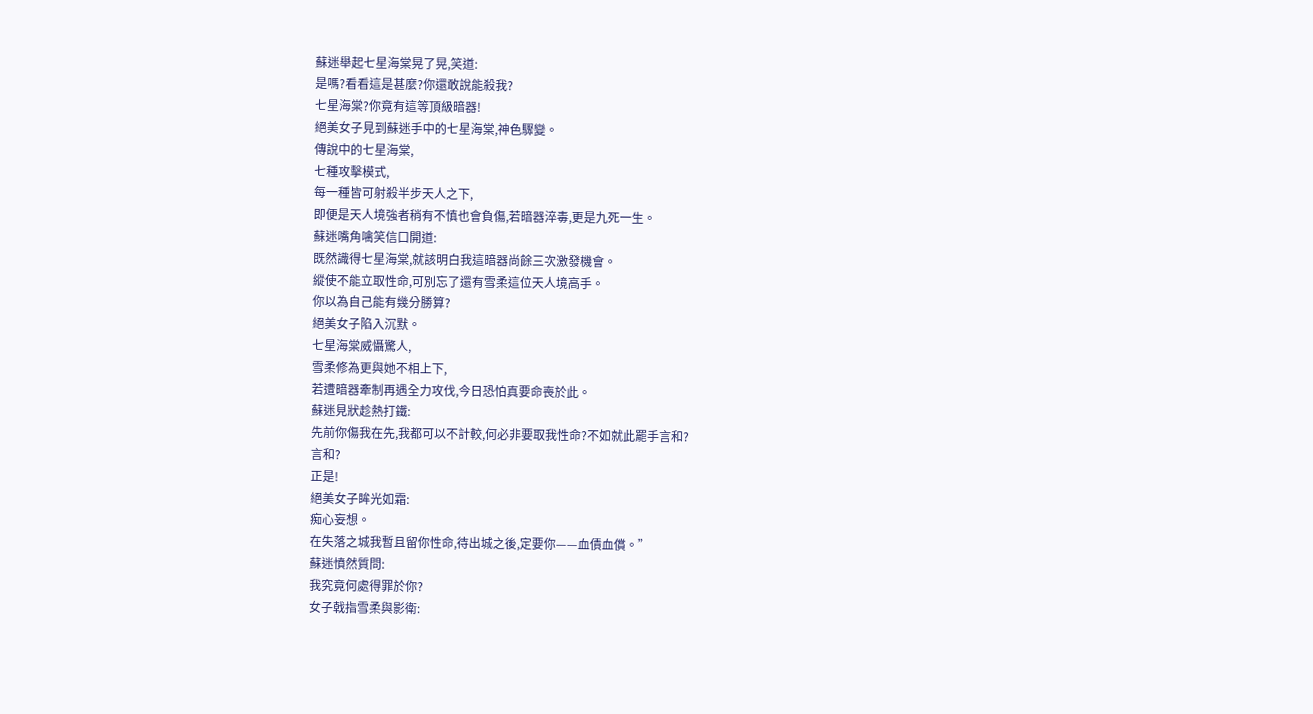蘇迷舉起七星海棠晃了晃,笑道:
是嗎?看看這是甚麼?你還敢說能殺我?
七星海棠?你竟有這等頂級暗器!
絕美女子見到蘇迷手中的七星海棠,神色驟變。
傳說中的七星海棠,
七種攻擊模式,
每一種皆可射殺半步天人之下,
即便是天人境強者稍有不慎也會負傷,若暗器淬毒,更是九死一生。
蘇迷嘴角噙笑信口開道:
既然識得七星海棠,就該明白我這暗器尚餘三次激發機會。
縱使不能立取性命,可別忘了還有雪柔這位天人境高手。
你以為自己能有幾分勝算?
絕美女子陷入沉默。
七星海棠威懾驚人,
雪柔修為更與她不相上下,
若遭暗器牽制再遇全力攻伐,今日恐怕真要命喪於此。
蘇迷見狀趁熱打鐵:
先前你傷我在先,我都可以不計較,何必非要取我性命?不如就此罷手言和?
言和?
正是!
絕美女子眸光如霜:
痴心妄想。
在失落之城我暫且留你性命,待出城之後,定要你——血債血償。”
蘇迷憤然質問:
我究竟何處得罪於你?
女子戟指雪柔與影衛: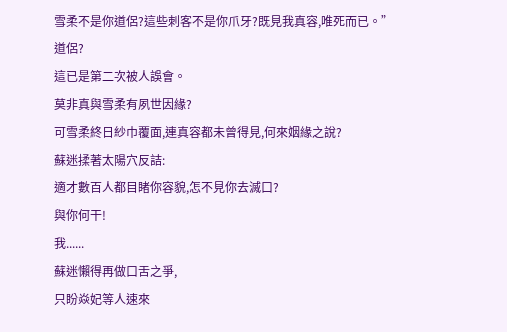雪柔不是你道侶?這些刺客不是你爪牙?既見我真容,唯死而已。”
道侶?
這已是第二次被人誤會。
莫非真與雪柔有夙世因緣?
可雪柔終日紗巾覆面,連真容都未曾得見,何來姻緣之說?
蘇迷揉著太陽穴反詰:
適才數百人都目睹你容貌,怎不見你去滅口?
與你何干!
我......
蘇迷懶得再做口舌之爭,
只盼焱妃等人速來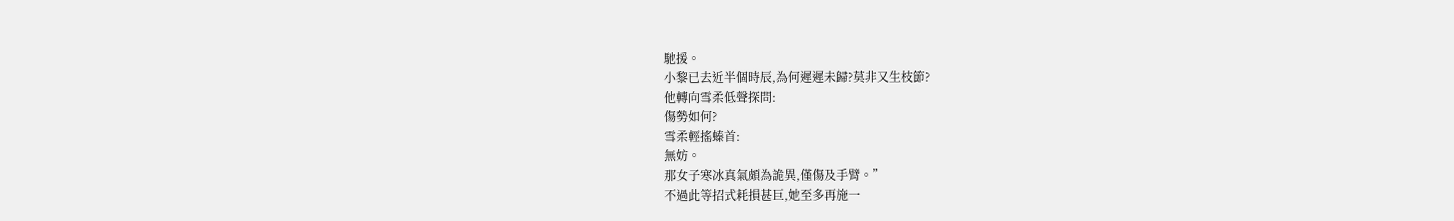馳援。
小黎已去近半個時辰,為何遲遲未歸?莫非又生枝節?
他轉向雪柔低聲探問:
傷勢如何?
雪柔輕搖螓首:
無妨。
那女子寒冰真氣頗為詭異,僅傷及手臂。”
不過此等招式耗損甚巨,她至多再施一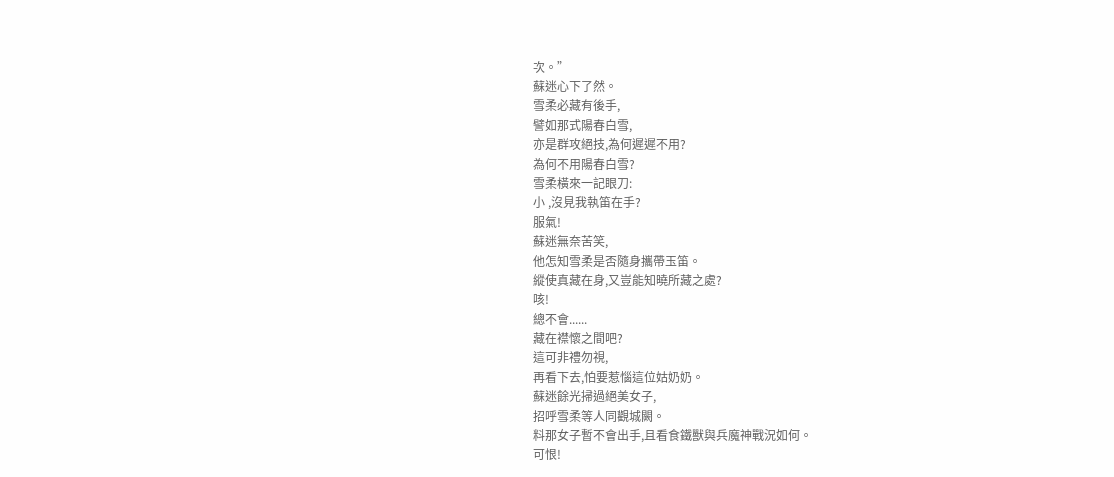次。”
蘇迷心下了然。
雪柔必藏有後手,
譬如那式陽春白雪,
亦是群攻絕技,為何遲遲不用?
為何不用陽春白雪?
雪柔橫來一記眼刀:
小 ,沒見我執笛在手?
服氣!
蘇迷無奈苦笑,
他怎知雪柔是否隨身攜帶玉笛。
縱使真藏在身,又豈能知曉所藏之處?
咳!
總不會......
藏在襟懷之間吧?
這可非禮勿視,
再看下去,怕要惹惱這位姑奶奶。
蘇迷餘光掃過絕美女子,
招呼雪柔等人同觀城闕。
料那女子暫不會出手,且看食鐵獸與兵魔神戰況如何。
可恨!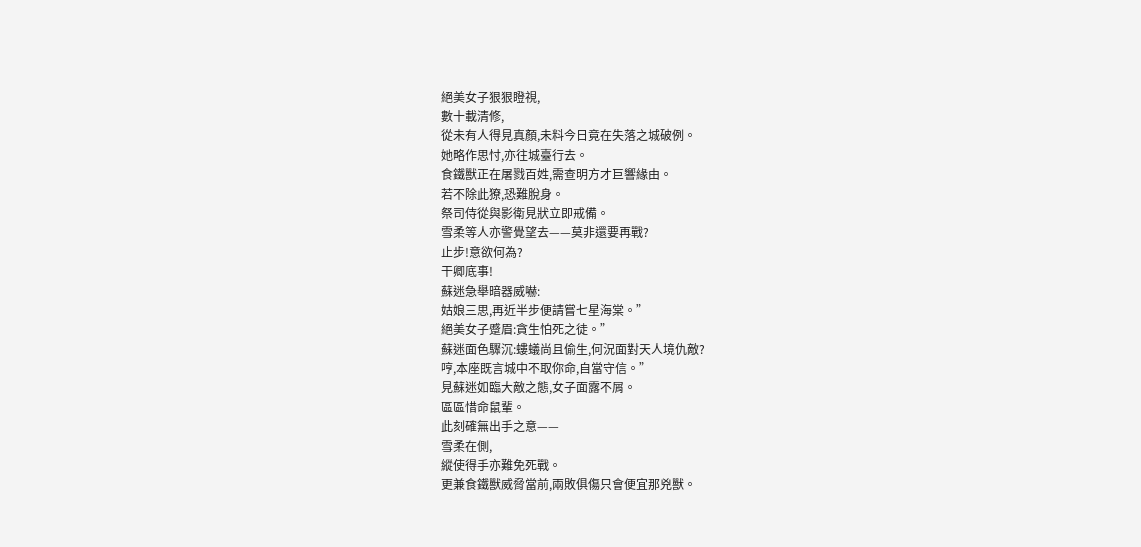絕美女子狠狠瞪視,
數十載清修,
從未有人得見真顏,未料今日竟在失落之城破例。
她略作思忖,亦往城臺行去。
食鐵獸正在屠戮百姓,需查明方才巨響緣由。
若不除此獠,恐難脫身。
祭司侍從與影衛見狀立即戒備。
雪柔等人亦警覺望去——莫非還要再戰?
止步!意欲何為?
干卿底事!
蘇迷急舉暗器威嚇:
姑娘三思,再近半步便請嘗七星海棠。”
絕美女子蹙眉:貪生怕死之徒。”
蘇迷面色驟沉:螻蟻尚且偷生,何況面對天人境仇敵?
哼,本座既言城中不取你命,自當守信。”
見蘇迷如臨大敵之態,女子面露不屑。
區區惜命鼠輩。
此刻確無出手之意——
雪柔在側,
縱使得手亦難免死戰。
更兼食鐵獸威脅當前,兩敗俱傷只會便宜那兇獸。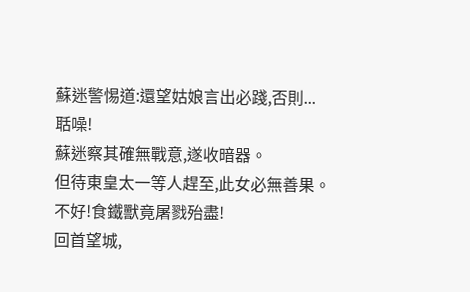蘇迷警惕道:還望姑娘言出必踐,否則...
聒噪!
蘇迷察其確無戰意,遂收暗器。
但待東皇太一等人趕至,此女必無善果。
不好!食鐵獸竟屠戮殆盡!
回首望城,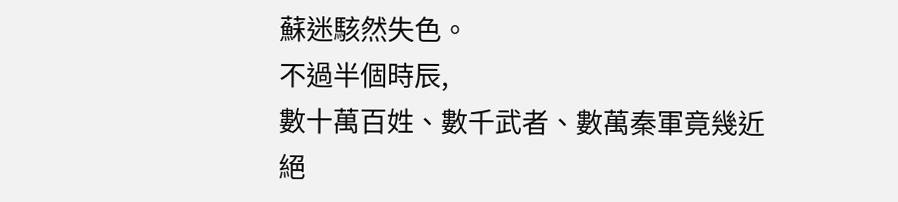蘇迷駭然失色。
不過半個時辰,
數十萬百姓、數千武者、數萬秦軍竟幾近絕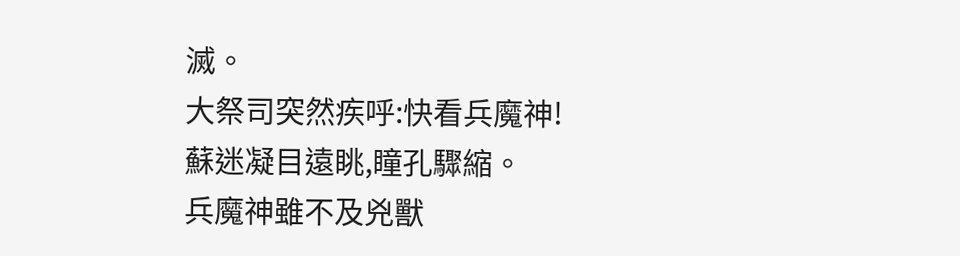滅。
大祭司突然疾呼:快看兵魔神!
蘇迷凝目遠眺,瞳孔驟縮。
兵魔神雖不及兇獸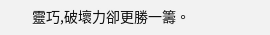靈巧,破壞力卻更勝一籌。